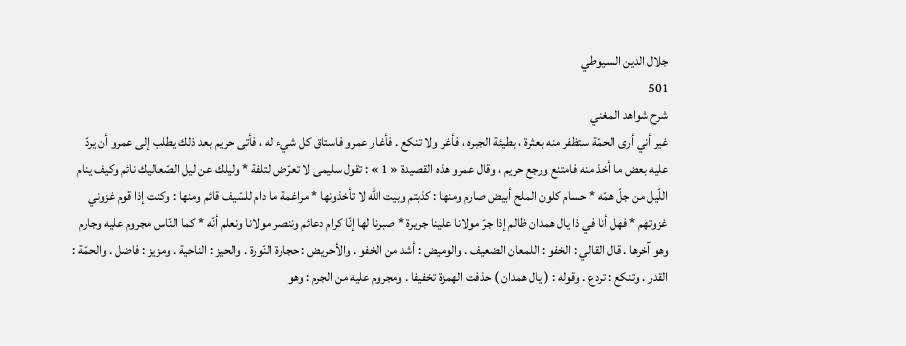جلال الدين السيوطي
501
شرح شواهد المغني
غير أني أرى الحمّة ستظفر منه بعثرة ، بطيئة الجبره ، فأغر ولا تنكع . فأغار عمرو فاستاق كل شيء له ، فأتى حريم بعد ذلك يطلب إلى عمرو أن يردّ عليه بعض ما أخذ منه فامتنع ورجع حريم ، وقال عمرو هذه القصيدة « 1 » : تقول سليمى لا تعرّض لتلفة * وليلك عن ليل الصّعاليك نائم وكيف ينام اللّيل من جلّ همّه * حسام كلون الملح أبيض صارم ومنها : كذبتم وبيت اللّه لا تأخذونها * مراغمة ما دام للسّيف قائم ومنها : وكنت إذا قوم غزوني غزوتهم * فهل أنا في ذا يال همدان ظالم إذا جرّ مولانا علينا جريرة * صبرنا لها إنّا كرام دعائم وننصر مولانا ونعلم أنّه * كما النّاس مجروم عليه وجارم وهو آخرها . قال القالي : الخفو : اللمعان الضعيف . والوميض : أشد من الخفو . والأحريض : حجارة النّورة . والحيز : الناحية . ومزيز : فاضل . والحمّة : القدر . وتنكع : تردع . وقوله : ( يال همدان ) حذفت الهمزة تخفيفا . ومجروم عليه من الجرم : وهو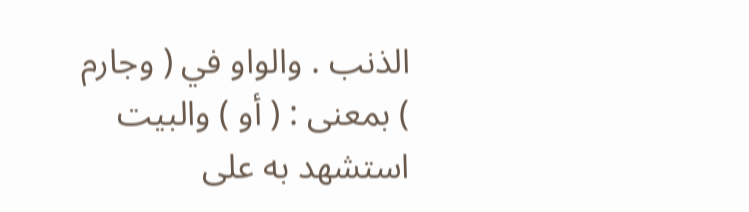الذنب . والواو في ( وجارم ) بمعنى : ( أو ) والبيت استشهد به على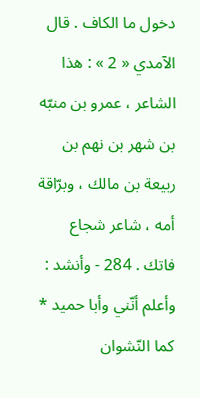دخول ما الكاف . قال الآمدي « 2 » : هذا الشاعر ، عمرو بن منبّه بن شهر بن نهم بن ربيعة بن مالك ، وبرّاقة أمه ، شاعر شجاع فاتك . 284 - وأنشد : وأعلم أنّني وأبا حميد * كما النّشوان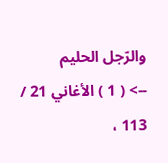والرّجل الحليم
--> ( 1 ) الأغاني 21 / 113 ،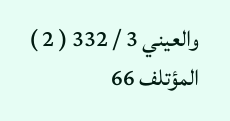والعيني 3 / 332 ( 2 ) المؤتلف 66